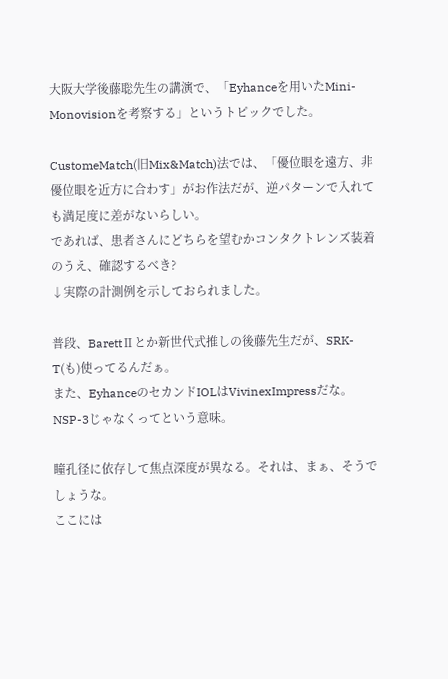大阪大学後藤聡先生の講演で、「Eyhanceを用いたMini-Monovisionを考察する」というトピックでした。

CustomeMatch(旧Mix&Match)法では、「優位眼を遠方、非優位眼を近方に合わす」がお作法だが、逆パターンで入れても満足度に差がないらしい。
であれば、患者さんにどちらを望むかコンタクトレンズ装着のうえ、確認するべき?
↓実際の計測例を示しておられました。

普段、BarettⅡとか新世代式推しの後藤先生だが、SRK-T(も)使ってるんだぁ。
また、EyhanceのセカンドIOLはVivinexImpressだな。NSP-3じゃなくってという意味。

瞳孔径に依存して焦点深度が異なる。それは、まぁ、そうでしょうな。
ここには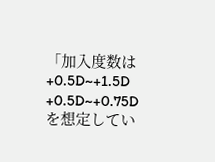「加入度数は+0.5D~+1.5D +0.5D~+0.75Dを想定してい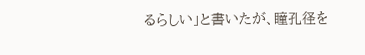るらしい」と書いたが、瞳孔径を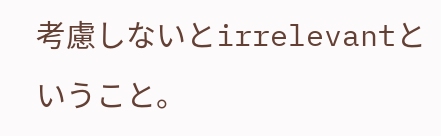考慮しないとirrelevantということ。